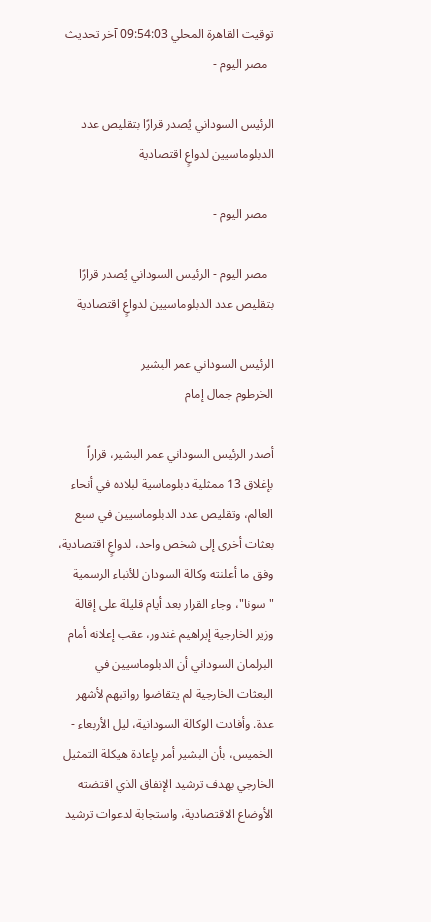توقيت القاهرة المحلي 09:54:03 آخر تحديث
  مصر اليوم -

الرئيس السوداني يُصدر قرارًا بتقليص عدد الدبلوماسيين لدواعٍ اقتصادية

  مصر اليوم -

  مصر اليوم - الرئيس السوداني يُصدر قرارًا بتقليص عدد الدبلوماسيين لدواعٍ اقتصادية

الرئيس السوداني عمر البشير
الخرطوم جمال إمام

أصدر الرئيس السوداني عمر البشير، قراراً بإغلاق 13 ممثلية دبلوماسية لبلاده في أنحاء العالم، وتقليص عدد الدبلوماسيين في سبع بعثات أخرى إلى شخص واحد، لدواعٍ اقتصادية، وفق ما أعلنته وكالة السودان للأنباء الرسمية "سونا"، وجاء القرار بعد أيام قليلة على إقالة وزير الخارجية إبراهيم غندور، عقب إعلانه أمام البرلمان السوداني أن الدبلوماسيين في البعثات الخارجية لم يتقاضوا رواتبهم لأشهر عدة. وأفادت الوكالة السودانية، ليل الأربعاء - الخميس، بأن البشير أمر بإعادة هيكلة التمثيل الخارجي بهدف ترشيد الإنفاق الذي اقتضته الأوضاع الاقتصادية، واستجابة لدعوات ترشيد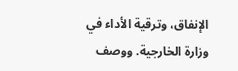الإنفاق، وترقية الأداء في وزارة الخارجية. ووصف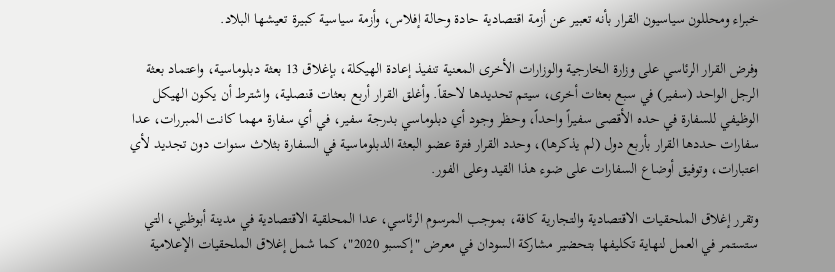خبراء ومحللون سياسيون القرار بأنه تعبير عن أزمة اقتصادية حادة وحالة إفلاس، وأزمة سياسية كبيرة تعيشها البلاد.

وفرض القرار الرئاسي على وزارة الخارجية والوزارات الأخرى المعنية تنفيذ إعادة الهيكلة، بإغلاق 13 بعثة دبلوماسية، واعتماد بعثة الرجل الواحد (سفير) في سبع بعثات أخرى، سيتم تحديدها لاحقاً. وأغلق القرار أربع بعثات قنصلية، واشترط أن يكون الهيكل الوظيفي للسفارة في حده الأقصى سفيراً واحداً، وحظر وجود أي دبلوماسي بدرجة سفير، في أي سفارة مهما كانت المبررات، عدا سفارات حددها القرار بأربع دول (لم يذكرها)، وحدد القرار فترة عضو البعثة الدبلوماسية في السفارة بثلاث سنوات دون تجديد لأي اعتبارات، وتوفيق أوضاع السفارات على ضوء هذا القيد وعلى الفور.

وتقرر إغلاق الملحقيات الاقتصادية والتجارية كافة، بموجب المرسوم الرئاسي، عدا المحلقية الاقتصادية في مدينة أبوظبي، التي ستستمر في العمل لنهاية تكليفها بتحضير مشاركة السودان في معرض "إكسبو 2020"، كما شمل إغلاق الملحقيات الإعلامية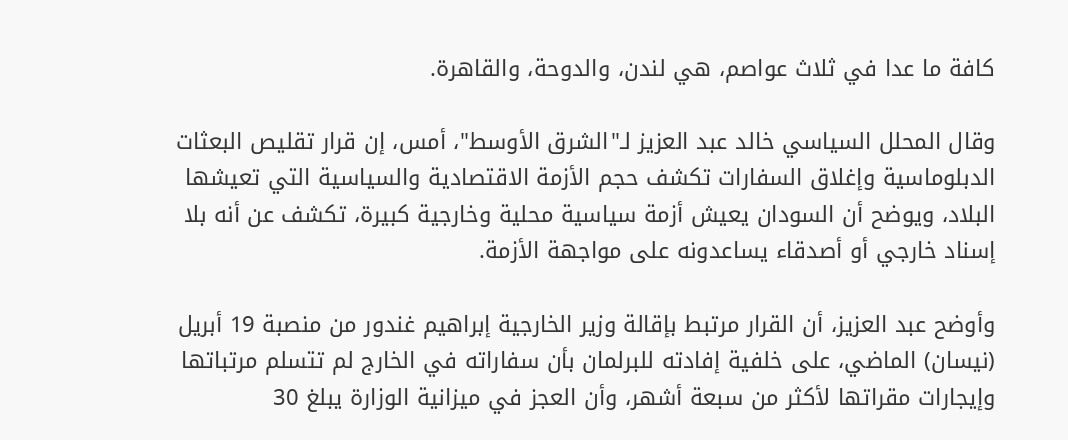كافة ما عدا في ثلاث عواصم، هي لندن، والدوحة، والقاهرة.

وقال المحلل السياسي خالد عبد العزيز لـ"الشرق الأوسط"، أمس، إن قرار تقليص البعثات الدبلوماسية وإغلاق السفارات تكشف حجم الأزمة الاقتصادية والسياسية التي تعيشها البلاد، ويوضح أن السودان يعيش أزمة سياسية محلية وخارجية كبيرة، تكشف عن أنه بلا إسناد خارجي أو أصدقاء يساعدونه على مواجهة الأزمة.

وأوضح عبد العزيز، أن القرار مرتبط بإقالة وزير الخارجية إبراهيم غندور من منصبة 19 أبريل (نيسان) الماضي، على خلفية إفادته للبرلمان بأن سفاراته في الخارج لم تتسلم مرتباتها وإيجارات مقراتها لأكثر من سبعة أشهر، وأن العجز في ميزانية الوزارة يبلغ 30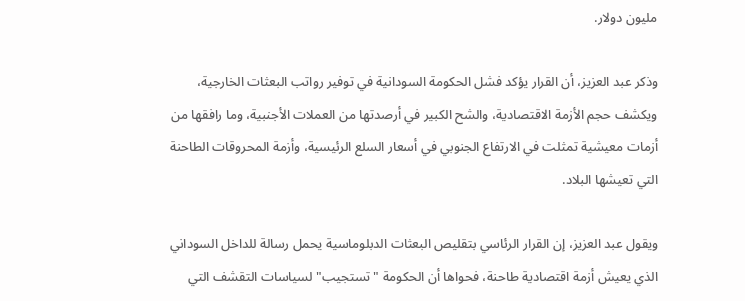مليون دولار.

وذكر عبد العزيز، أن القرار يؤكد فشل الحكومة السودانية في توفير رواتب البعثات الخارجية، ويكشف حجم الأزمة الاقتصادية، والشح الكبير في أرصدتها من العملات الأجنبية، وما رافقها من أزمات معيشية تمثلت في الارتفاع الجنوبي في أسعار السلع الرئيسية، وأزمة المحروقات الطاحنة التي تعيشها البلاد.

ويقول عبد العزيز، إن القرار الرئاسي بتقليص البعثات الدبلوماسية يحمل رسالة للداخل السوداني الذي يعيش أزمة اقتصادية طاحنة، فحواها أن الحكومة "تستجيب" لسياسات التقشف التي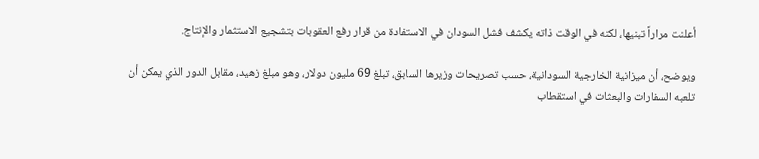أعلنت مراراً تبنيها، لكنه في الوقت ذاته يكشف فشل السودان في الاستفادة من قرار رفع العقوبات بتشجيع الاستثمار والإنتاج.

ويوضح، أن ميزانية الخارجية السودانية، حسب تصريحات وزيرها السابق، تبلغ 69 مليون دولار، وهو مبلغ زهيد، مقابل الدور الذي يمكن أن تلعبه السفارات والبعثات في استقطاب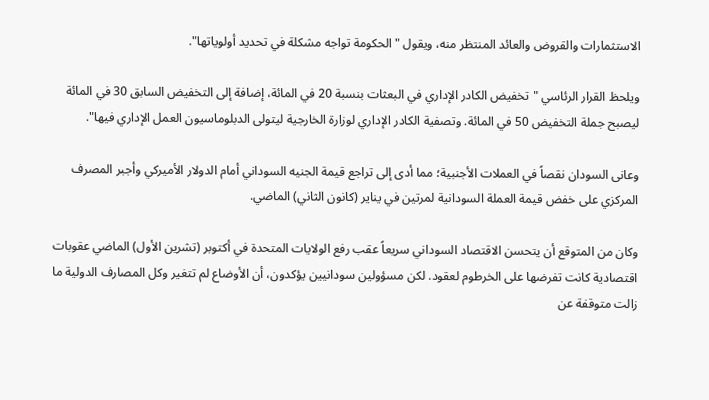الاستثمارات والقروض والعائد المنتظر منه، ويقول "الحكومة تواجه مشكلة في تحديد أولوياتها".

ويلحظ القرار الرئاسي "تخفيض الكادر الإداري في البعثات بنسبة 20 في المائة، إضافة إلى التخفيض السابق 30 في المائة ليصبح جملة التخفيض 50 في المائة. وتصفية الكادر الإداري لوزارة الخارجية ليتولى الدبلوماسيون العمل الإداري فيها".

وعانى السودان نقصاً في العملات الأجنبية؛ مما أدى إلى تراجع قيمة الجنيه السوداني أمام الدولار الأميركي وأجبر المصرف المركزي على خفض قيمة العملة السودانية لمرتين في يناير (كانون الثاني) الماضي.

وكان من المتوقع أن يتحسن الاقتصاد السوداني سريعاً عقب رفع الولايات المتحدة في أكتوبر (تشرين الأول) الماضي عقوبات اقتصادية كانت تفرضها على الخرطوم لعقود. لكن مسؤولين سودانيين يؤكدون، أن الأوضاع لم تتغير وكل المصارف الدولية ما زالت متوقفة عن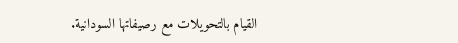القيام بالتحويلات مع رصيفاتها السودانية.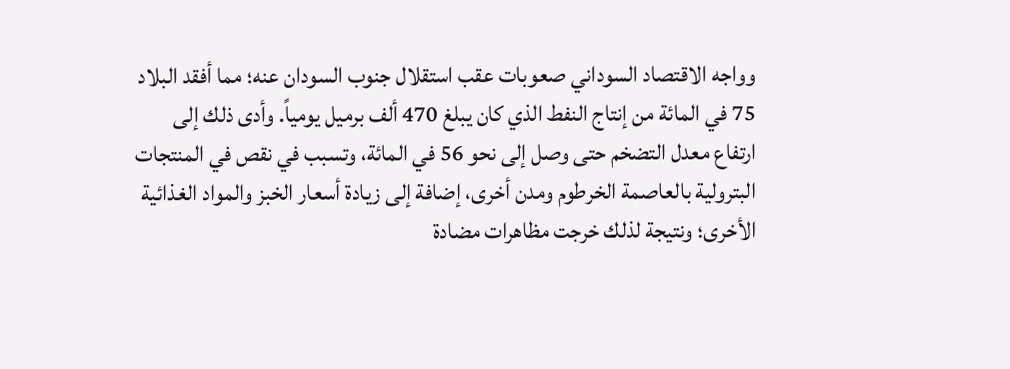وواجه الاقتصاد السوداني صعوبات عقب استقلال جنوب السودان عنه؛ مما أفقد البلاد 75 في المائة من إنتاج النفط الذي كان يبلغ 470 ألف برميل يومياً. وأدى ذلك إلى ارتفاع معدل التضخم حتى وصل إلى نحو 56 في المائة، وتسبب في نقص في المنتجات البترولية بالعاصمة الخرطوم ومدن أخرى، إضافة إلى زيادة أسعار الخبز والمواد الغذائية الأخرى؛ ونتيجة لذلك خرجت مظاهرات مضادة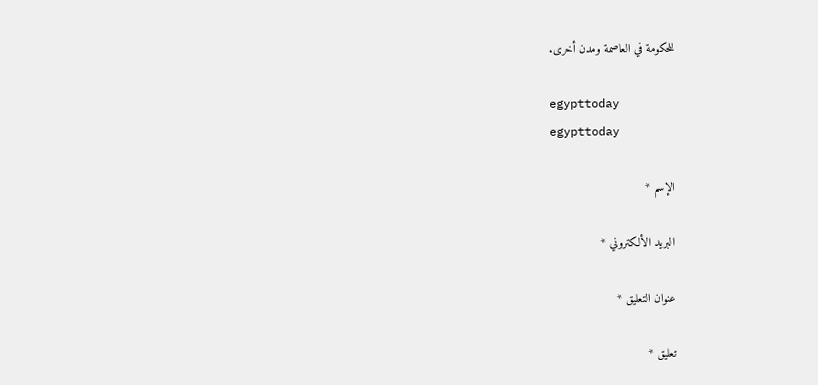للحكومة في العاصمة ومدن أخرى.

egypttoday
egypttoday

الإسم *

البريد الألكتروني *

عنوان التعليق *

تعليق *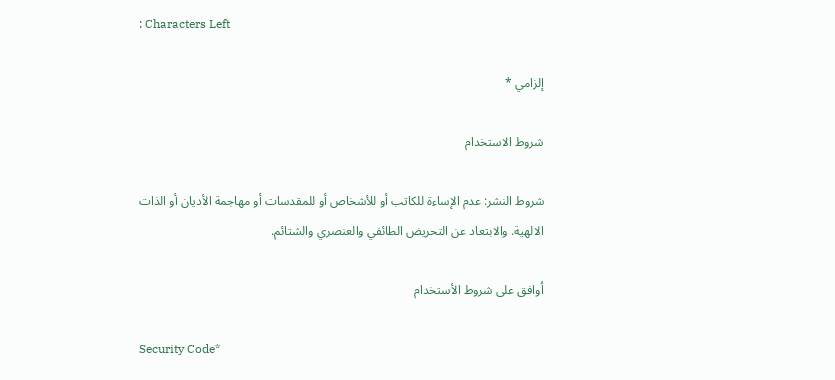: Characters Left

إلزامي *

شروط الاستخدام

شروط النشر: عدم الإساءة للكاتب أو للأشخاص أو للمقدسات أو مهاجمة الأديان أو الذات الالهية. والابتعاد عن التحريض الطائفي والعنصري والشتائم.

اُوافق على شروط الأستخدام

Security Code*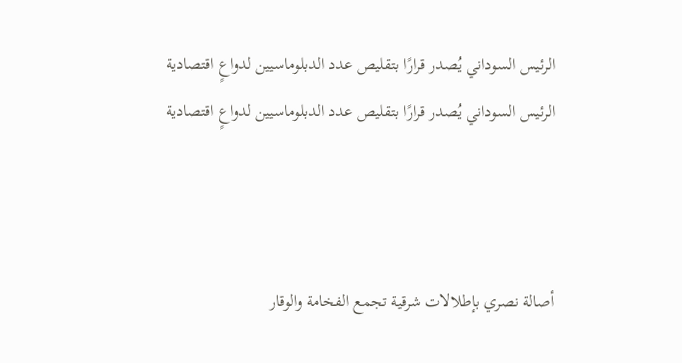الرئيس السوداني يُصدر قرارًا بتقليص عدد الدبلوماسيين لدواعٍ اقتصادية الرئيس السوداني يُصدر قرارًا بتقليص عدد الدبلوماسيين لدواعٍ اقتصادية



أصالة نصري بإطلالات شرقية تجمع الفخامة والوقار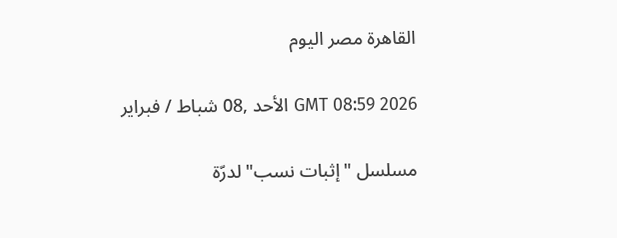القاهرة مصر اليوم

GMT 08:59 2026 الأحد ,08 شباط / فبراير

مسلسل "إثبات نسب" لدرّة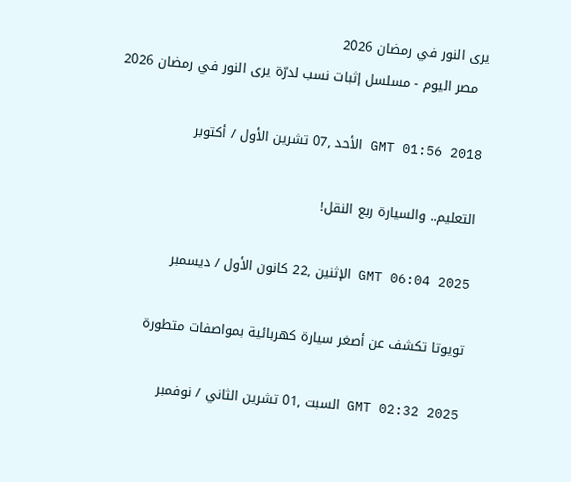يرى النور في رمضان 2026
  مصر اليوم - مسلسل إثبات نسب لدرّة يرى النور في رمضان 2026

GMT 01:56 2018 الأحد ,07 تشرين الأول / أكتوبر

التعليم.. والسيارة ربع النقل!

GMT 06:04 2025 الإثنين ,22 كانون الأول / ديسمبر

تويوتا تكشف عن أصغر سيارة كهربائية بمواصفات متطورة

GMT 02:32 2025 السبت ,01 تشرين الثاني / نوفمبر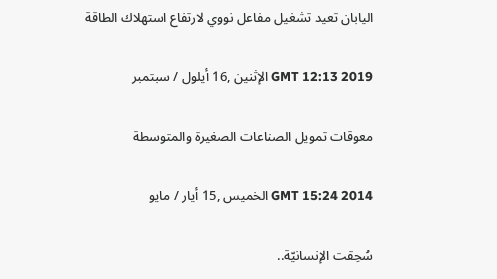اليابان تعيد تشغيل مفاعل نووي لارتفاع استهلاك الطاقة

GMT 12:13 2019 الإثنين ,16 أيلول / سبتمبر

معوقات تمويل الصناعات الصغيرة والمتوسطة

GMT 15:24 2014 الخميس ,15 أيار / مايو

سُحِقت الإنسانيّة..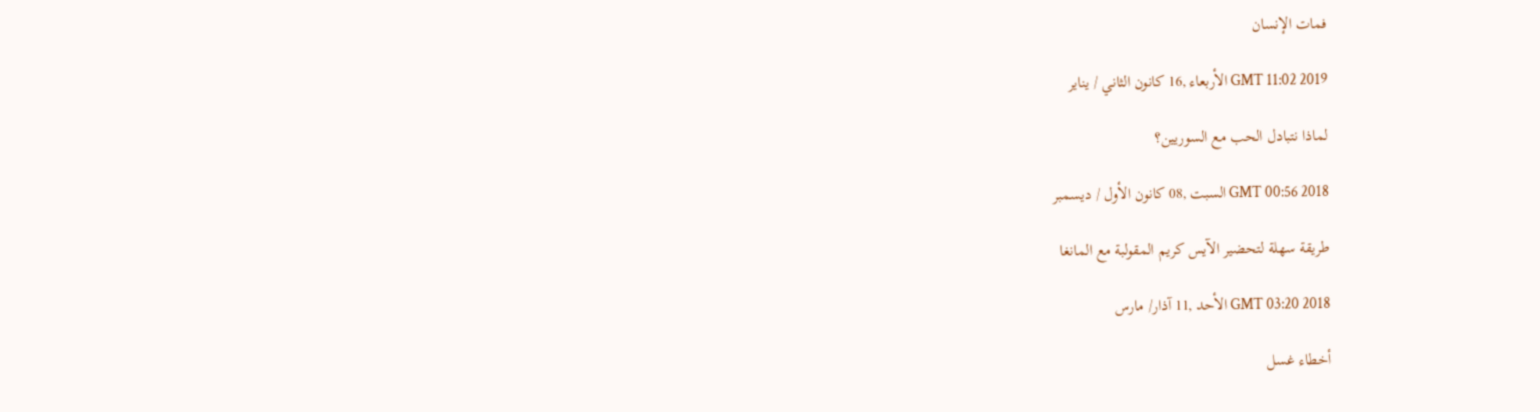فمات الإنسان

GMT 11:02 2019 الأربعاء ,16 كانون الثاني / يناير

لماذا نتبادل الحب مع السوريين؟

GMT 00:56 2018 السبت ,08 كانون الأول / ديسمبر

طريقة سهلة لتحضير الآيس كريم المقولبة مع المانغا

GMT 03:20 2018 الأحد ,11 آذار/ مارس

أخطاء غسل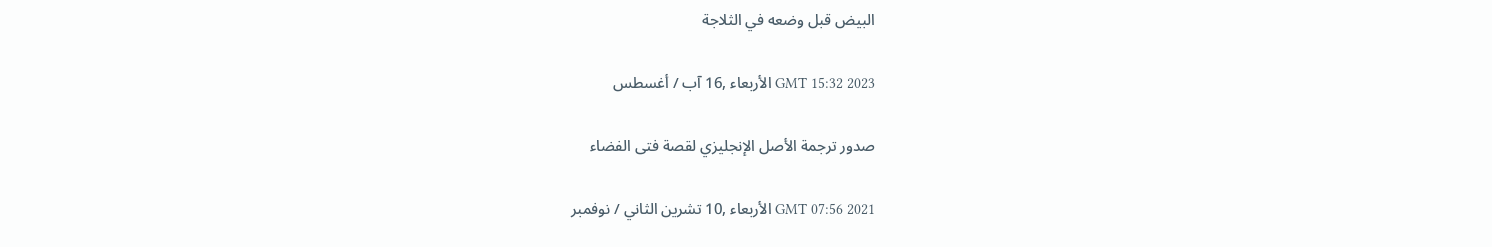البيض قبل وضعه في الثلاجة

GMT 15:32 2023 الأربعاء ,16 آب / أغسطس

صدور ترجمة الأصل الإنجليزي لقصة فتى الفضاء

GMT 07:56 2021 الأربعاء ,10 تشرين الثاني / نوفمبر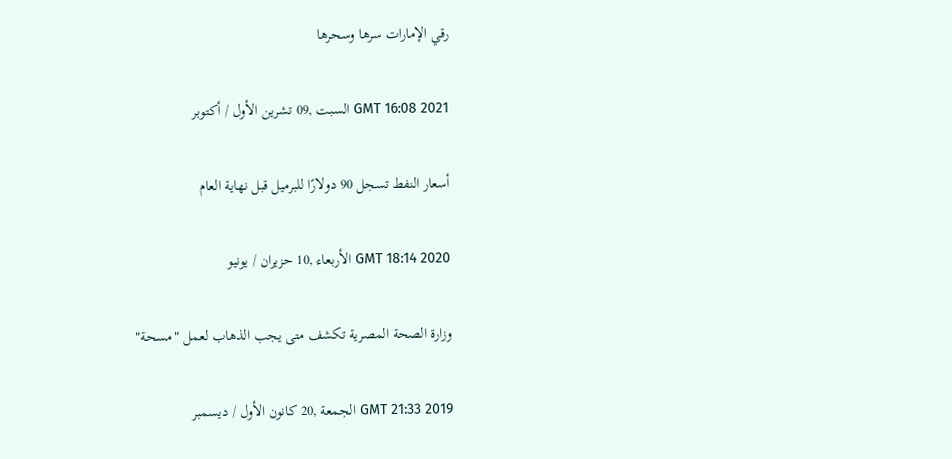رقي الإمارات سرها وسحرها

GMT 16:08 2021 السبت ,09 تشرين الأول / أكتوبر

أسعار النفط تسجل 90 دولارًا للبرميل قبل نهاية العام

GMT 18:14 2020 الأربعاء ,10 حزيران / يونيو

وزارة الصحة المصرية تكشف متى يجب الذهاب لعمل "مسحة"

GMT 21:33 2019 الجمعة ,20 كانون الأول / ديسمبر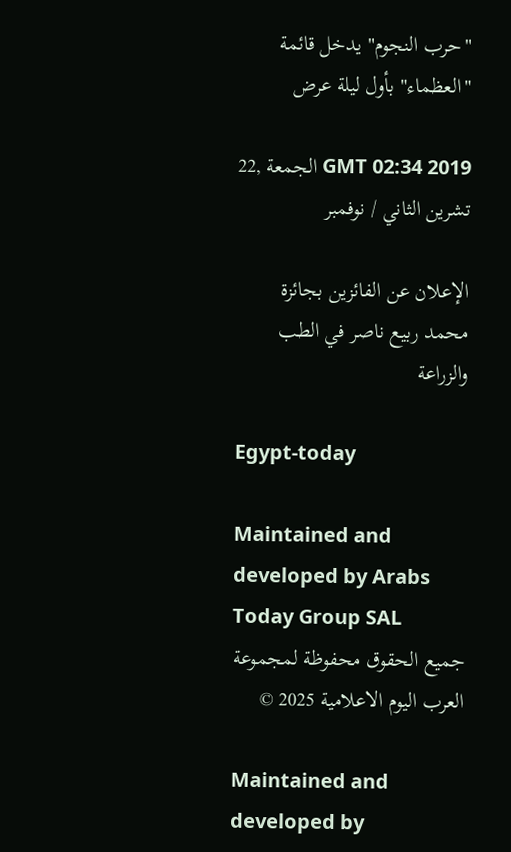"حرب النجوم" يدخل قائمة "العظماء" بأول ليلة عرض

GMT 02:34 2019 الجمعة ,22 تشرين الثاني / نوفمبر

الإعلان عن الفائزين بجائزة محمد ربيع ناصر في الطب والزراعة

Egypt-today

Maintained and developed by Arabs Today Group SAL
جميع الحقوق محفوظة لمجموعة العرب اليوم الاعلامية 2025 ©

Maintained and developed by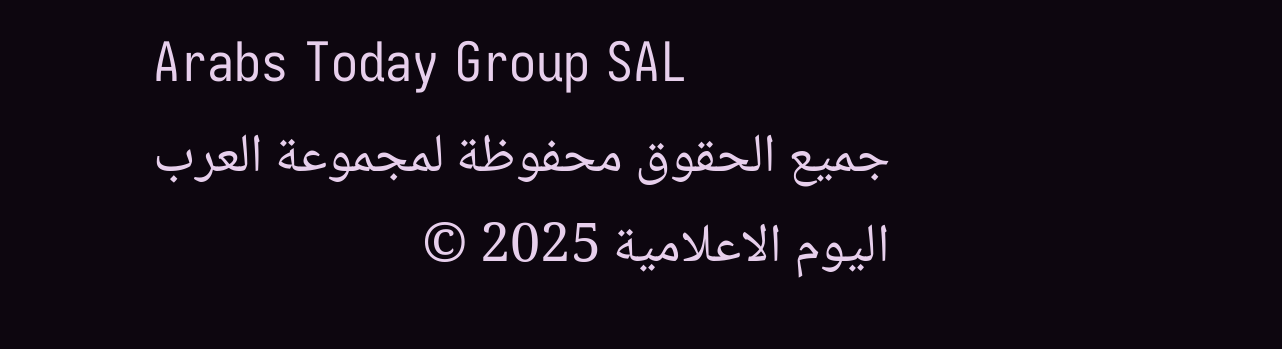Arabs Today Group SAL
جميع الحقوق محفوظة لمجموعة العرب اليوم الاعلامية 2025 ©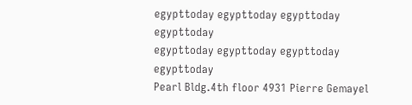egypttoday egypttoday egypttoday egypttoday
egypttoday egypttoday egypttoday
egypttoday
Pearl Bldg.4th floor 4931 Pierre Gemayel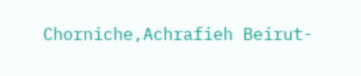Chorniche,Achrafieh Beirut-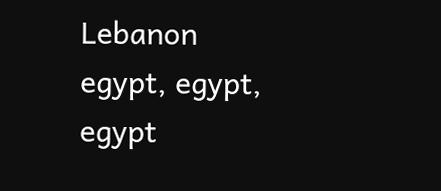Lebanon
egypt, egypt, egypt